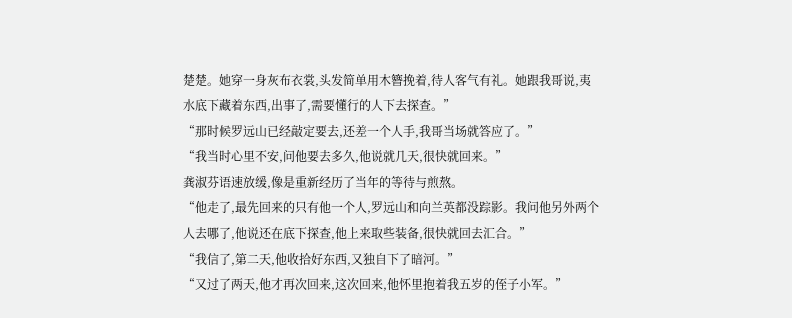楚楚。她穿一身灰布衣裳,头发简单用木簪挽着,待人客气有礼。她跟我哥说,夷水底下藏着东西,出事了,需要懂行的人下去探查。”
“那时候罗远山已经敲定要去,还差一个人手,我哥当场就答应了。”
“我当时心里不安,问他要去多久,他说就几天,很快就回来。”
龚淑芬语速放缓,像是重新经历了当年的等待与煎熬。
“他走了,最先回来的只有他一个人,罗远山和向兰英都没踪影。我问他另外两个人去哪了,他说还在底下探查,他上来取些装备,很快就回去汇合。”
“我信了,第二天,他收拾好东西,又独自下了暗河。”
“又过了两天,他才再次回来,这次回来,他怀里抱着我五岁的侄子小军。”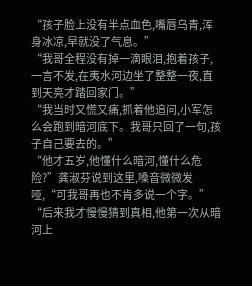“孩子脸上没有半点血色,嘴唇乌青,浑身冰凉,早就没了气息。”
“我哥全程没有掉一滴眼泪,抱着孩子,一言不发,在夷水河边坐了整整一夜,直到天亮才踏回家门。”
“我当时又慌又痛,抓着他追问,小军怎么会跑到暗河底下。我哥只回了一句,孩子自己要去的。”
“他才五岁,他懂什么暗河,懂什么危险?”龚淑芬说到这里,嗓音微微发哑,“可我哥再也不肯多说一个字。”
“后来我才慢慢猜到真相,他第一次从暗河上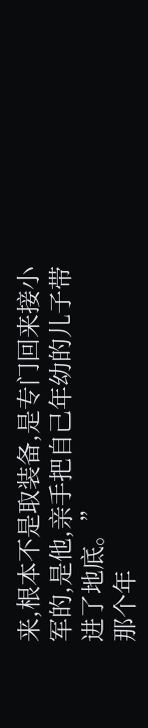来,根本不是取装备,是专门回来接小军的,是他,亲手把自己年幼的儿子带进了地底。”
那个年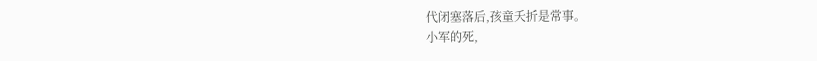代闭塞落后,孩童夭折是常事。
小军的死,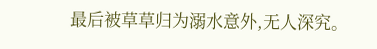最后被草草归为溺水意外,无人深究。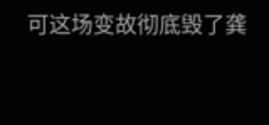可这场变故彻底毁了龚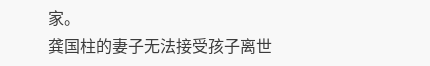家。
龚国柱的妻子无法接受孩子离世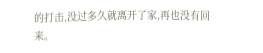的打击,没过多久就离开了家,再也没有回来。